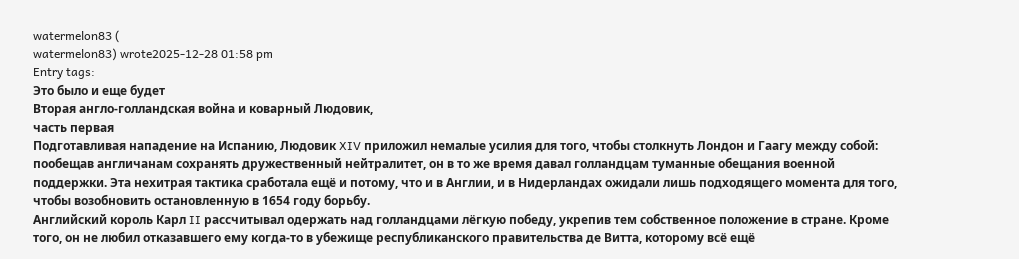watermelon83 (
watermelon83) wrote2025-12-28 01:58 pm
Entry tags:
Это было и еще будет
Вторая англо-голландская война и коварный Людовик,
часть первая
Подготавливая нападение на Испанию, Людовик XIV приложил немалые усилия для того, чтобы столкнуть Лондон и Гаагу между собой: пообещав англичанам сохранять дружественный нейтралитет, он в то же время давал голландцам туманные обещания военной поддержки. Эта нехитрая тактика сработала ещё и потому, что и в Англии, и в Нидерландах ожидали лишь подходящего момента для того, чтобы возобновить остановленную в 1654 году борьбу.
Английский король Карл II рассчитывал одержать над голландцами лёгкую победу, укрепив тем собственное положение в стране. Кроме того, он не любил отказавшего ему когда-то в убежище республиканского правительства де Витта, которому всё ещё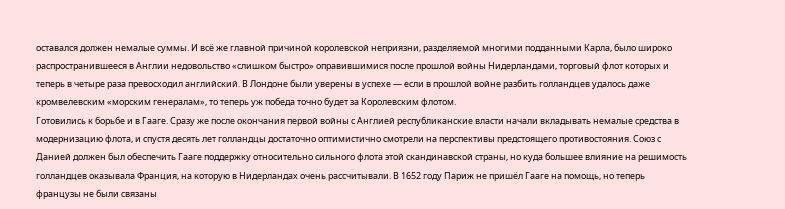оставался должен немалые суммы. И всё же главной причиной королевской неприязни, разделяемой многими подданными Карла, было широко распространившееся в Англии недовольство «слишком быстро» оправившимися после прошлой войны Нидерландами, торговый флот которых и теперь в четыре раза превосходил английский. В Лондоне были уверены в успехе — если в прошлой войне разбить голландцев удалось даже кромвелевским «морским генералам», то теперь уж победа точно будет за Королевским флотом.
Готовились к борьбе и в Гааге. Сразу же после окончания первой войны с Англией республиканские власти начали вкладывать немалые средства в модернизацию флота, и спустя десять лет голландцы достаточно оптимистично смотрели на перспективы предстоящего противостояния. Союз с Данией должен был обеспечить Гааге поддержку относительно сильного флота этой скандинавской страны, но куда большее влияние на решимость голландцев оказывала Франция, на которую в Нидерландах очень рассчитывали. В 1652 году Париж не пришёл Гааге на помощь, но теперь французы не были связаны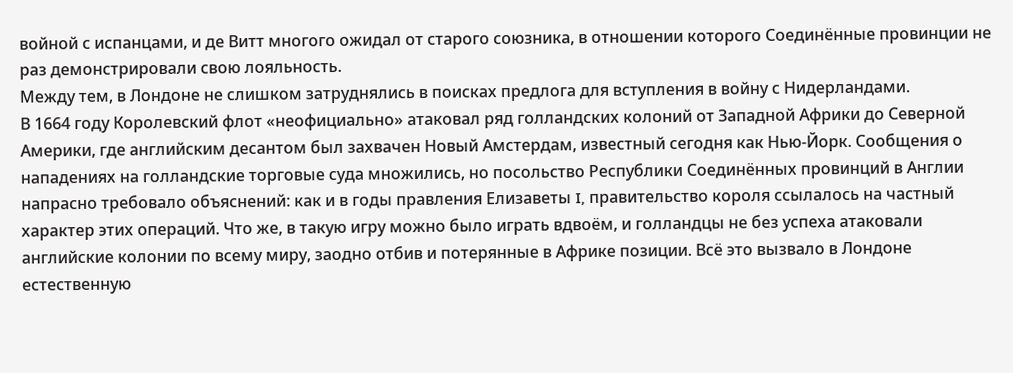войной с испанцами, и де Витт многого ожидал от старого союзника, в отношении которого Соединённые провинции не раз демонстрировали свою лояльность.
Между тем, в Лондоне не слишком затруднялись в поисках предлога для вступления в войну с Нидерландами.
В 1664 году Королевский флот «неофициально» атаковал ряд голландских колоний от Западной Африки до Северной Америки, где английским десантом был захвачен Новый Амстердам, известный сегодня как Нью-Йорк. Сообщения о нападениях на голландские торговые суда множились, но посольство Республики Соединённых провинций в Англии напрасно требовало объяснений: как и в годы правления Елизаветы I, правительство короля ссылалось на частный характер этих операций. Что же, в такую игру можно было играть вдвоём, и голландцы не без успеха атаковали английские колонии по всему миру, заодно отбив и потерянные в Африке позиции. Всё это вызвало в Лондоне естественную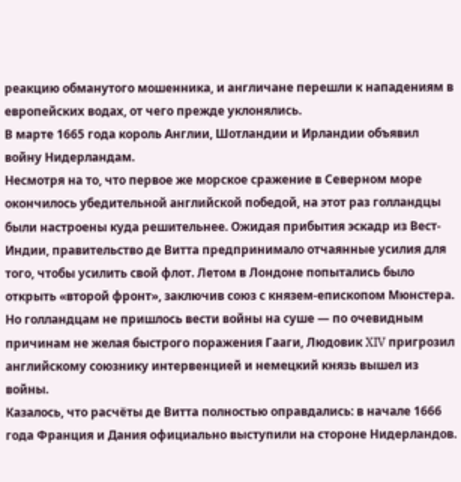реакцию обманутого мошенника, и англичане перешли к нападениям в европейских водах, от чего прежде уклонялись.
В марте 1665 года король Англии, Шотландии и Ирландии объявил войну Нидерландам.
Несмотря на то, что первое же морское сражение в Северном море окончилось убедительной английской победой, на этот раз голландцы были настроены куда решительнее. Ожидая прибытия эскадр из Вест-Индии, правительство де Витта предпринимало отчаянные усилия для того, чтобы усилить свой флот. Летом в Лондоне попытались было открыть «второй фронт», заключив союз с князем-епископом Мюнстера. Но голландцам не пришлось вести войны на суше — по очевидным причинам не желая быстрого поражения Гааги, Людовик XIV пригрозил английскому союзнику интервенцией и немецкий князь вышел из войны.
Казалось, что расчёты де Витта полностью оправдались: в начале 1666 года Франция и Дания официально выступили на стороне Нидерландов.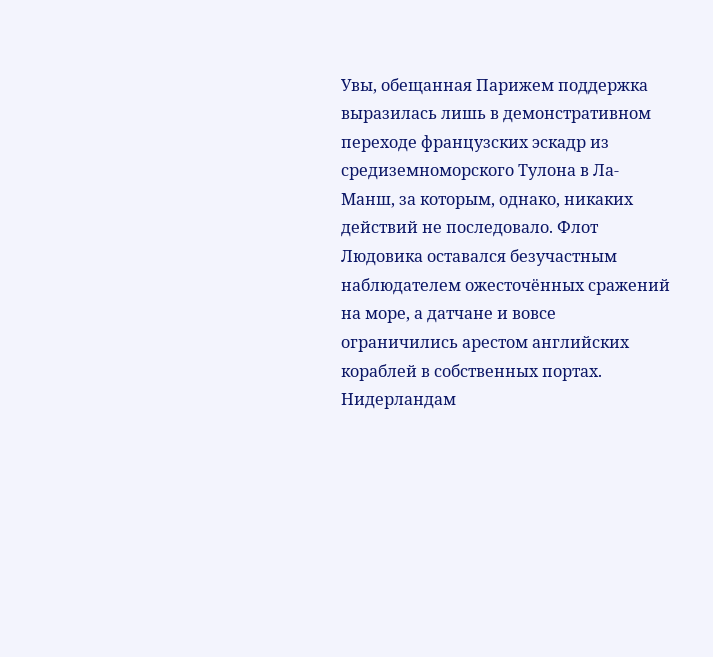Увы, обещанная Парижем поддержка выразилась лишь в демонстративном переходе французских эскадр из средиземноморского Тулона в Ла-Манш, за которым, однако, никаких действий не последовало. Флот Людовика оставался безучастным наблюдателем ожесточённых сражений на море, а датчане и вовсе ограничились арестом английских кораблей в собственных портах. Нидерландам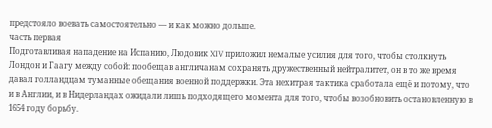предстояло воевать самостоятельно — и как можно дольше.
часть первая
Подготавливая нападение на Испанию, Людовик XIV приложил немалые усилия для того, чтобы столкнуть Лондон и Гаагу между собой: пообещав англичанам сохранять дружественный нейтралитет, он в то же время давал голландцам туманные обещания военной поддержки. Эта нехитрая тактика сработала ещё и потому, что и в Англии, и в Нидерландах ожидали лишь подходящего момента для того, чтобы возобновить остановленную в 1654 году борьбу.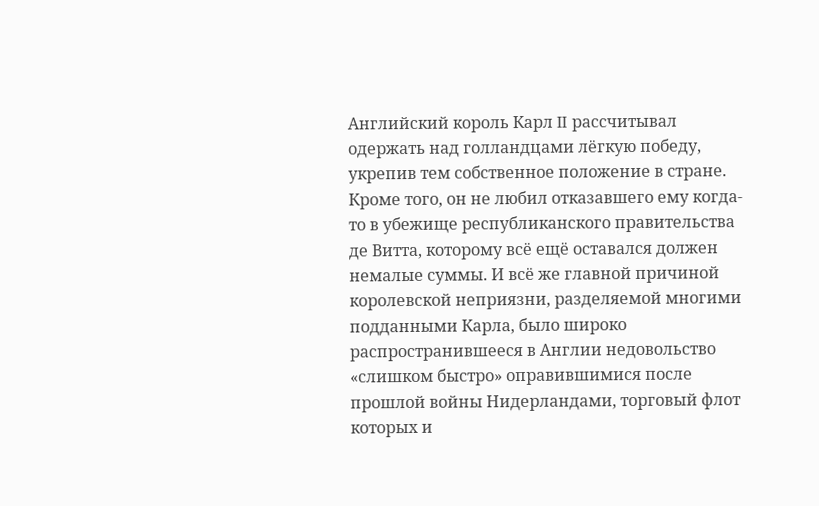Английский король Карл II рассчитывал одержать над голландцами лёгкую победу, укрепив тем собственное положение в стране. Кроме того, он не любил отказавшего ему когда-то в убежище республиканского правительства де Витта, которому всё ещё оставался должен немалые суммы. И всё же главной причиной королевской неприязни, разделяемой многими подданными Карла, было широко распространившееся в Англии недовольство «слишком быстро» оправившимися после прошлой войны Нидерландами, торговый флот которых и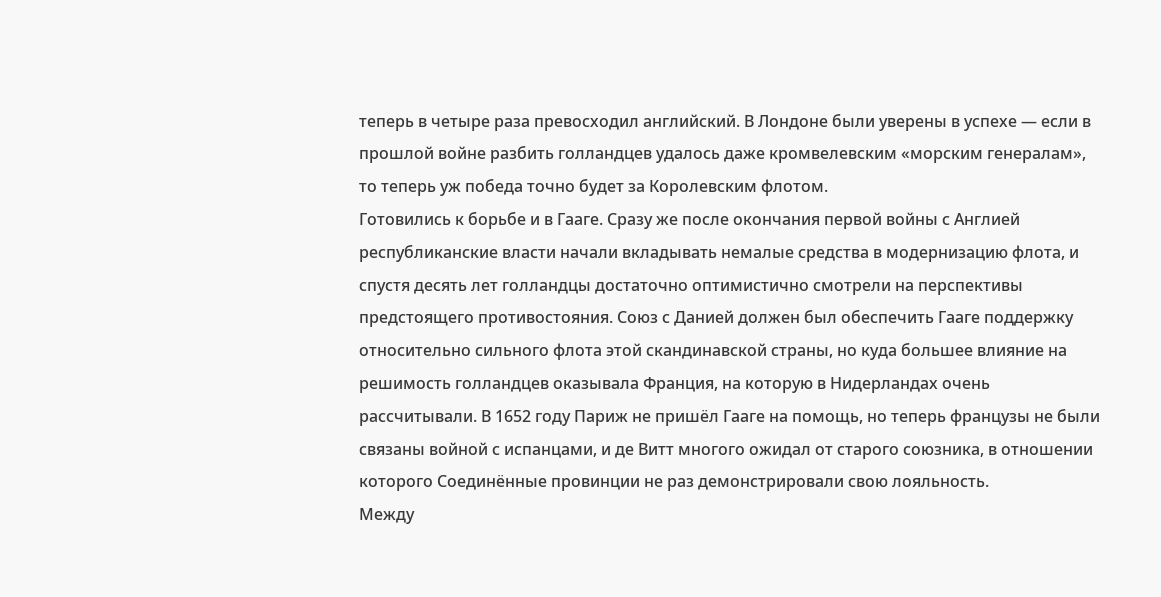теперь в четыре раза превосходил английский. В Лондоне были уверены в успехе — если в прошлой войне разбить голландцев удалось даже кромвелевским «морским генералам», то теперь уж победа точно будет за Королевским флотом.
Готовились к борьбе и в Гааге. Сразу же после окончания первой войны с Англией республиканские власти начали вкладывать немалые средства в модернизацию флота, и спустя десять лет голландцы достаточно оптимистично смотрели на перспективы предстоящего противостояния. Союз с Данией должен был обеспечить Гааге поддержку относительно сильного флота этой скандинавской страны, но куда большее влияние на решимость голландцев оказывала Франция, на которую в Нидерландах очень рассчитывали. В 1652 году Париж не пришёл Гааге на помощь, но теперь французы не были связаны войной с испанцами, и де Витт многого ожидал от старого союзника, в отношении которого Соединённые провинции не раз демонстрировали свою лояльность.
Между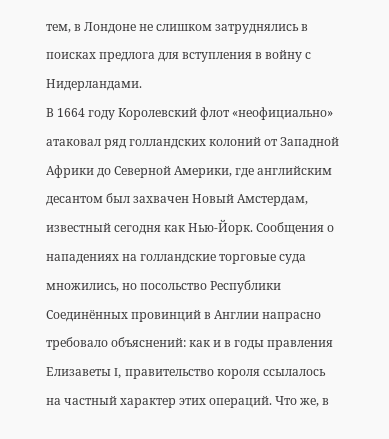тем, в Лондоне не слишком затруднялись в поисках предлога для вступления в войну с Нидерландами.
В 1664 году Королевский флот «неофициально» атаковал ряд голландских колоний от Западной Африки до Северной Америки, где английским десантом был захвачен Новый Амстердам, известный сегодня как Нью-Йорк. Сообщения о нападениях на голландские торговые суда множились, но посольство Республики Соединённых провинций в Англии напрасно требовало объяснений: как и в годы правления Елизаветы I, правительство короля ссылалось на частный характер этих операций. Что же, в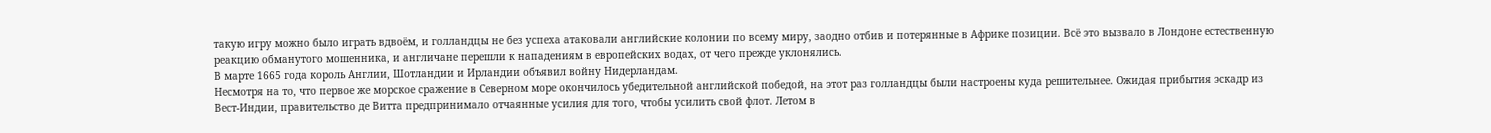такую игру можно было играть вдвоём, и голландцы не без успеха атаковали английские колонии по всему миру, заодно отбив и потерянные в Африке позиции. Всё это вызвало в Лондоне естественную реакцию обманутого мошенника, и англичане перешли к нападениям в европейских водах, от чего прежде уклонялись.
В марте 1665 года король Англии, Шотландии и Ирландии объявил войну Нидерландам.
Несмотря на то, что первое же морское сражение в Северном море окончилось убедительной английской победой, на этот раз голландцы были настроены куда решительнее. Ожидая прибытия эскадр из Вест-Индии, правительство де Витта предпринимало отчаянные усилия для того, чтобы усилить свой флот. Летом в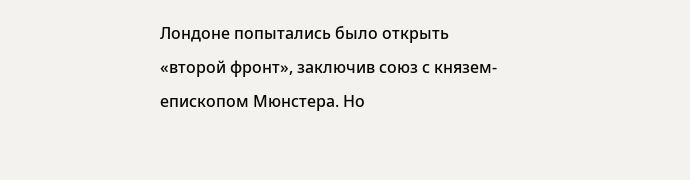Лондоне попытались было открыть «второй фронт», заключив союз с князем-епископом Мюнстера. Но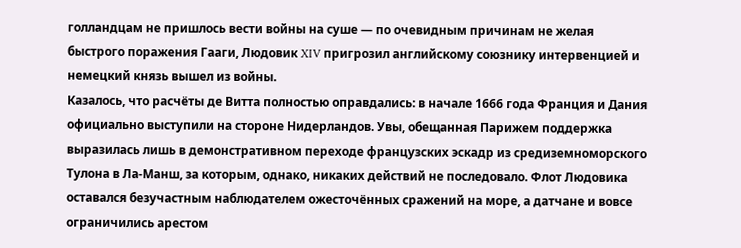голландцам не пришлось вести войны на суше — по очевидным причинам не желая быстрого поражения Гааги, Людовик XIV пригрозил английскому союзнику интервенцией и немецкий князь вышел из войны.
Казалось, что расчёты де Витта полностью оправдались: в начале 1666 года Франция и Дания официально выступили на стороне Нидерландов. Увы, обещанная Парижем поддержка выразилась лишь в демонстративном переходе французских эскадр из средиземноморского Тулона в Ла-Манш, за которым, однако, никаких действий не последовало. Флот Людовика оставался безучастным наблюдателем ожесточённых сражений на море, а датчане и вовсе ограничились арестом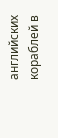английских кораблей в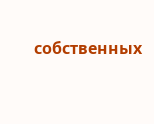собственных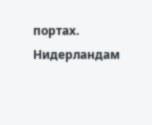портах. Нидерландам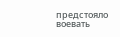предстояло воевать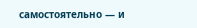самостоятельно — и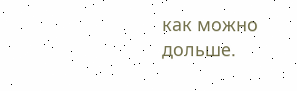как можно дольше.